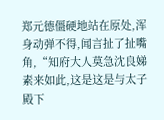郑元德僵硬地站在原处,浑身动弹不得,闻言扯了扯嘴角,“知府大人莫急沈良娣素来如此,这是这是与太子殿下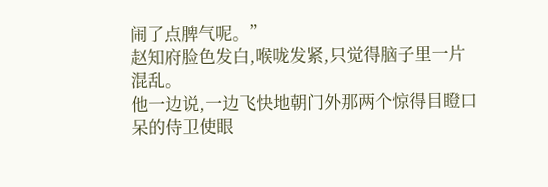闹了点脾气呢。”
赵知府脸色发白,喉咙发紧,只觉得脑子里一片混乱。
他一边说,一边飞快地朝门外那两个惊得目瞪口呆的侍卫使眼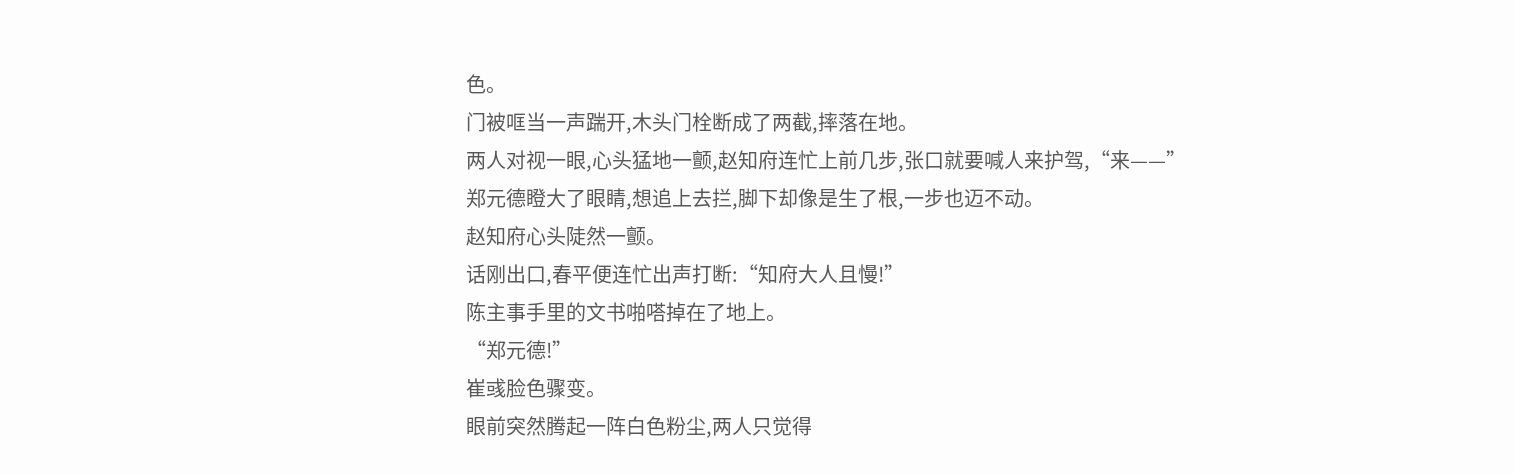色。
门被哐当一声踹开,木头门栓断成了两截,摔落在地。
两人对视一眼,心头猛地一颤,赵知府连忙上前几步,张口就要喊人来护驾,“来——”
郑元德瞪大了眼睛,想追上去拦,脚下却像是生了根,一步也迈不动。
赵知府心头陡然一颤。
话刚出口,春平便连忙出声打断:“知府大人且慢!”
陈主事手里的文书啪嗒掉在了地上。
“郑元德!”
崔彧脸色骤变。
眼前突然腾起一阵白色粉尘,两人只觉得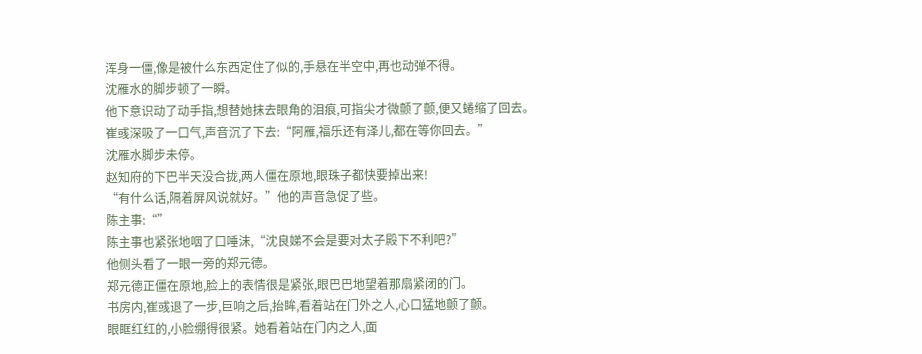浑身一僵,像是被什么东西定住了似的,手悬在半空中,再也动弹不得。
沈雁水的脚步顿了一瞬。
他下意识动了动手指,想替她抹去眼角的泪痕,可指尖才微颤了颤,便又蜷缩了回去。
崔彧深吸了一口气,声音沉了下去:“阿雁,福乐还有泽儿,都在等你回去。”
沈雁水脚步未停。
赵知府的下巴半天没合拢,两人僵在原地,眼珠子都快要掉出来!
“有什么话,隔着屏风说就好。”他的声音急促了些。
陈主事:“”
陈主事也紧张地咽了口唾沫,“沈良娣不会是要对太子殿下不利吧?”
他侧头看了一眼一旁的郑元德。
郑元德正僵在原地,脸上的表情很是紧张,眼巴巴地望着那扇紧闭的门。
书房内,崔彧退了一步,巨响之后,抬眸,看着站在门外之人,心口猛地颤了颤。
眼眶红红的,小脸绷得很紧。她看着站在门内之人,面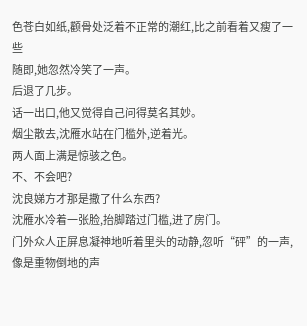色苍白如纸,颧骨处泛着不正常的潮红,比之前看着又瘦了一些
随即,她忽然冷笑了一声。
后退了几步。
话一出口,他又觉得自己问得莫名其妙。
烟尘散去,沈雁水站在门槛外,逆着光。
两人面上满是惊骇之色。
不、不会吧?
沈良娣方才那是撒了什么东西?
沈雁水冷着一张脸,抬脚踏过门槛,进了房门。
门外众人正屏息凝神地听着里头的动静,忽听“砰”的一声,像是重物倒地的声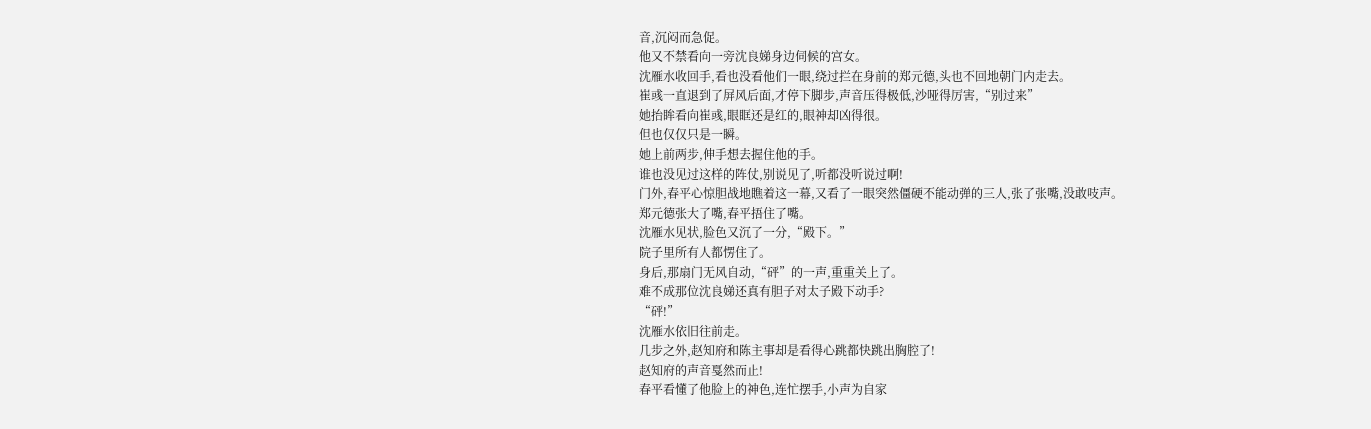音,沉闷而急促。
他又不禁看向一旁沈良娣身边伺候的宫女。
沈雁水收回手,看也没看他们一眼,绕过拦在身前的郑元德,头也不回地朝门内走去。
崔彧一直退到了屏风后面,才停下脚步,声音压得极低,沙哑得厉害,“别过来”
她抬眸看向崔彧,眼眶还是红的,眼神却凶得很。
但也仅仅只是一瞬。
她上前两步,伸手想去握住他的手。
谁也没见过这样的阵仗,别说见了,听都没听说过啊!
门外,春平心惊胆战地瞧着这一幕,又看了一眼突然僵硬不能动弹的三人,张了张嘴,没敢吱声。
郑元德张大了嘴,春平捂住了嘴。
沈雁水见状,脸色又沉了一分,“殿下。”
院子里所有人都愣住了。
身后,那扇门无风自动,“砰”的一声,重重关上了。
难不成那位沈良娣还真有胆子对太子殿下动手?
“砰!”
沈雁水依旧往前走。
几步之外,赵知府和陈主事却是看得心跳都快跳出胸腔了!
赵知府的声音戛然而止!
春平看懂了他脸上的神色,连忙摆手,小声为自家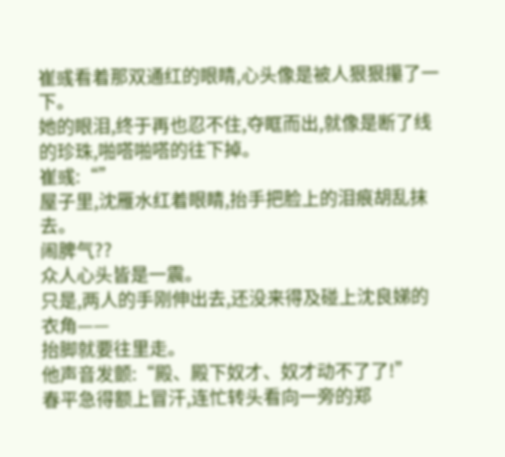崔彧看着那双通红的眼睛,心头像是被人狠狠攥了一下。
她的眼泪,终于再也忍不住,夺眶而出,就像是断了线的珍珠,啪嗒啪嗒的往下掉。
崔彧:“”
屋子里,沈雁水红着眼睛,抬手把脸上的泪痕胡乱抹去。
闹脾气??
众人心头皆是一震。
只是,两人的手刚伸出去,还没来得及碰上沈良娣的衣角——
抬脚就要往里走。
他声音发颤:“殿、殿下奴才、奴才动不了了!”
春平急得额上冒汗,连忙转头看向一旁的郑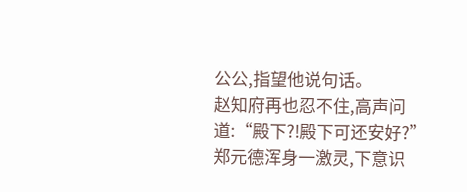公公,指望他说句话。
赵知府再也忍不住,高声问道:“殿下?!殿下可还安好?”
郑元德浑身一激灵,下意识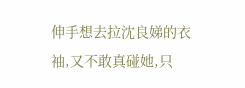伸手想去拉沈良娣的衣袖,又不敢真碰她,只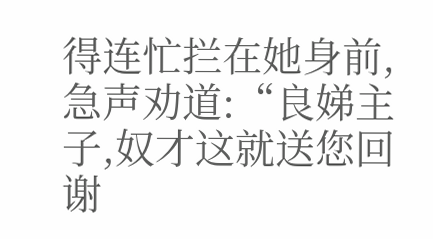得连忙拦在她身前,急声劝道:“良娣主子,奴才这就送您回谢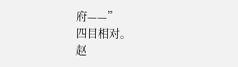府——”
四目相对。
赵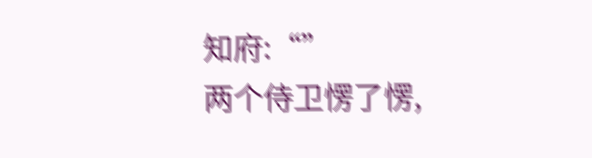知府:“”
两个侍卫愣了愣,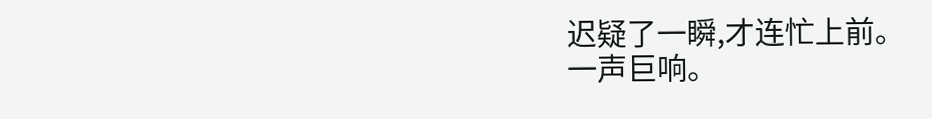迟疑了一瞬,才连忙上前。
一声巨响。